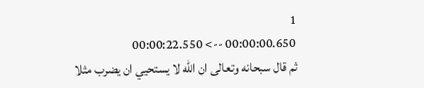1
00:00:00.650 --> 00:00:22.550
ثم قال سبحانه وتعالى ان الله لا يستحيي ان يضرب مثلا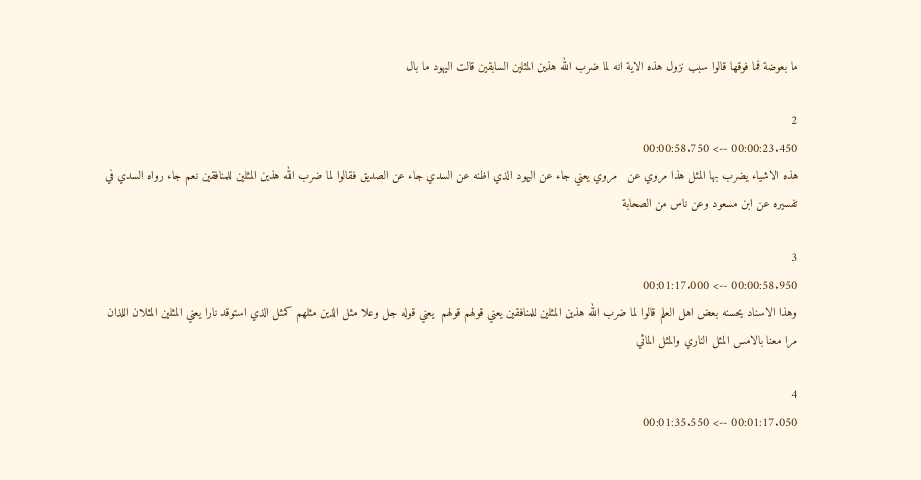ما بعوضة فما فوقها قالوا سبب نزول هذه الاية انه لما ضرب الله هذين المثلين السابقين قالت اليهود ما بال

2
00:00:23.450 --> 00:00:58.750
هذه الاشياء يضرب بها المثل هذا مروي عن   مروي يعني جاء عن اليهود الذي اظنه عن السدي جاء عن الصديق فقالوا لما ضرب الله هذين المثلين للمنافقين نعم جاء رواه السدي في تفسيره عن ابن مسعود وعن ناس من الصحابة

3
00:00:58.950 --> 00:01:17.000
وهذا الاسناد يحسنه بعض اهل العلم قالوا لما ضرب الله هذين المثلين للمنافقين يعني قولهم قولهم  يعني قوله جل وعلا مثل الذين مثلهم كمثل الذي استوقد نارا يعني المثلين المثلان اللذان مرا معنا بالامس المثل الناري والمثل المائي

4
00:01:17.050 --> 00:01:35.550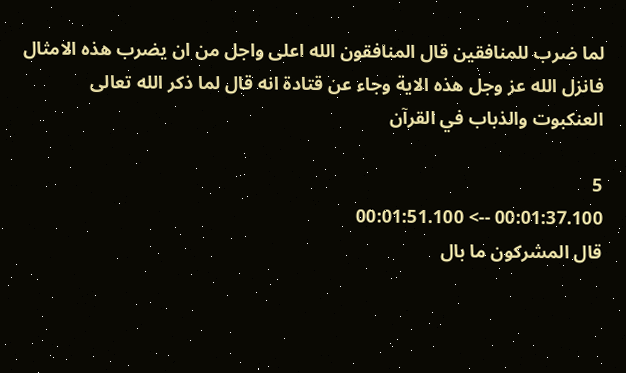لما ضرب للمنافقين قال المنافقون الله اعلى واجل من ان يضرب هذه الامثال فانزل الله عز وجل هذه الاية وجاء عن قتادة انه قال لما ذكر الله تعالى العنكبوت والذباب في القرآن

5
00:01:37.100 --> 00:01:51.100
قال المشركون ما بال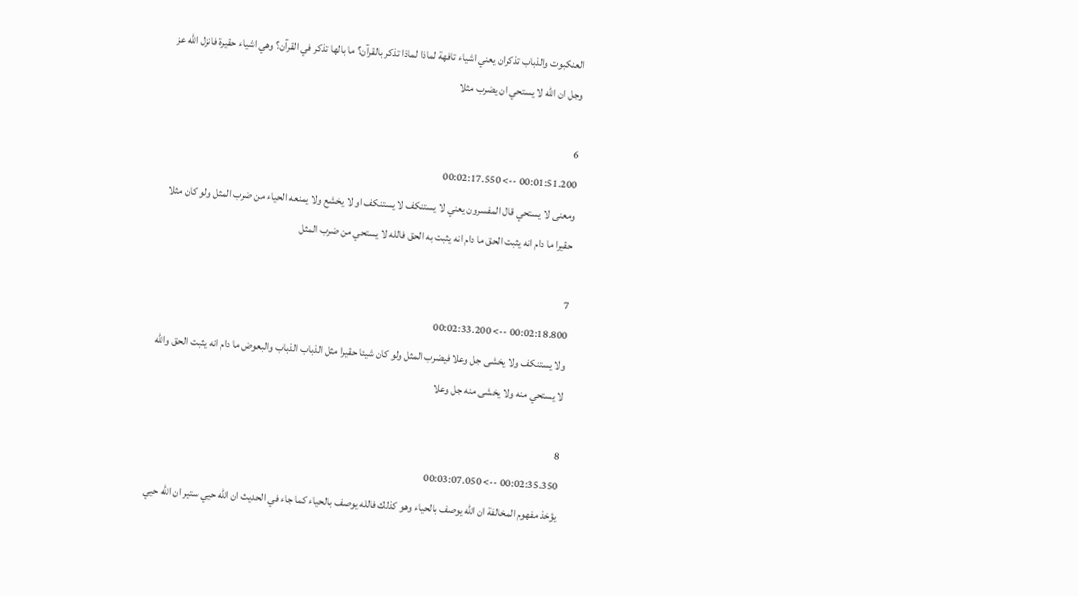العنكبوت والذباب تذكران يعني اشياء تافهة لماذا لماذا تذكر بالقرآن؟ ما بالها تذكر في القرآن؟ وهي اشياء حقيرة فانزل الله عز وجل ان الله لا يستحي ان يضرب مثلا

6
00:01:51.200 --> 00:02:17.550
ومعنى لا يستحي قال المفسرون يعني لا يستنكف لا يستنكف او لا يخشع ولا يمنعه الحياء من ضرب المثل ولو كان مثلا حقيرا ما دام انه يثبت الحق ما دام انه يثبت به الحق فالله لا يستحي من ضرب المثل

7
00:02:18.800 --> 00:02:33.200
ولا يستنكف ولا يخشى جل وعلا فيضرب المثل ولو كان شيئا حقيرا مثل الذباب الذباب والبعوض ما دام انه يثبت الحق والله لا يستحي منه ولا يخشى منه جل وعلا

8
00:02:35.350 --> 00:03:07.050
يؤخذ مفهوم المخالفة ان الله يوصف بالحياء وهو كذلك فالله يوصف بالحياء كما جاء في الحديث ان الله حيي ستير ان الله حيي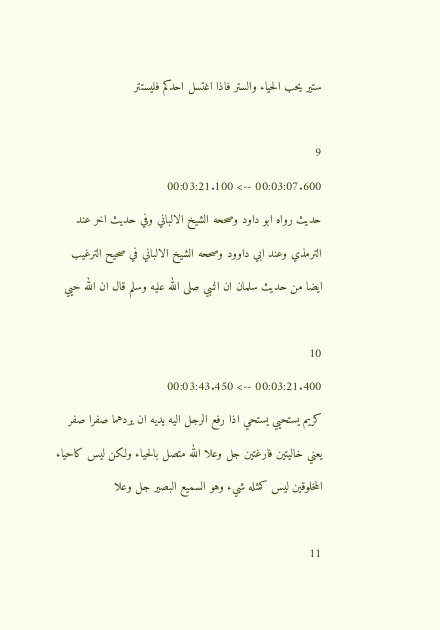ستير يحب الحياء والستر فاذا اغتسل احدكم فليستتر

9
00:03:07.600 --> 00:03:21.100
حديث رواه ابو داود وصححه الشيخ الالباني وفي حديث اخر عند الترمذي وعند ابي داوود وصححه الشيخ الالباني في صحيح الترغيب ايضا من حديث سلمان ان النبي صلى الله عليه وسلم قال ان الله حيي

10
00:03:21.400 --> 00:03:43.450
كريم يستحيي يستحي اذا رفع الرجل اليه يديه ان يردهما صفرا صفر يعني خاليتين فارغتين جل وعلا الله متصل بالحياء ولكن ليس كاحياء المخلوقين ليس كمثله شيء وهو السميع البصير جل وعلا

11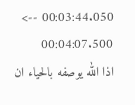00:03:44.050 --> 00:04:07.500
اذا الله يوصفه بالحياء ان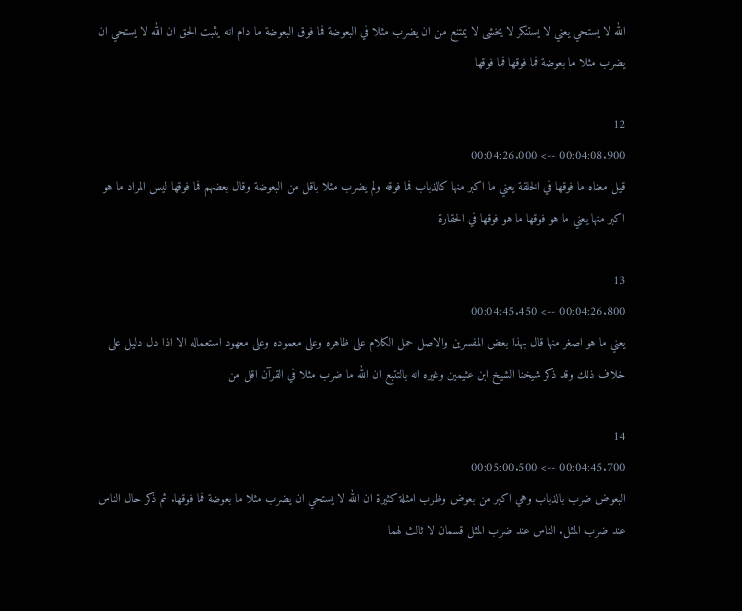الله لا يستحي يعني لا يستنكر لا يخشى لا يمتنع من ان يضرب مثلا في البعوضة فما فوق البعوضة ما دام انه يثبت الحق ان الله لا يستحي ان يضرب مثلا ما بعوضة فما فوقها فما فوقها

12
00:04:08.900 --> 00:04:26.000
قيل معناه ما فوقها في الخلقة يعني ما اكبر منها كالذباب فما فوقه ولم يضرب مثلا باقل من البعوضة وقال بعضهم فما فوقها ليس المراد ما هو اكبر منها يعني ما هو فوقها ما هو فوقها في الحقارة

13
00:04:26.800 --> 00:04:45.450
يعني ما هو اصغر منها قال بهذا بعض المفسرين والاصل حمل الكلام على ظاهره وعلى معموده وعلى معهود استعماله الا اذا دل دليل على خلاف ذلك وقد ذكر شيخنا الشيخ ابن عثيمين وغيره انه بالتتبع ان الله ما ضرب مثلا في القرآن اقل من

14
00:04:45.700 --> 00:05:00.500
البعوض ضرب بالذباب وهي اكبر من بعوض وظرب امثلة كثيرة ان الله لا يستحي ان يضرب مثلا ما بعوضة فما فوقها. ثم ذكر حال الناس عند ضرب المثل. الناس عند ضرب المثل قسمان لا ثالث لهما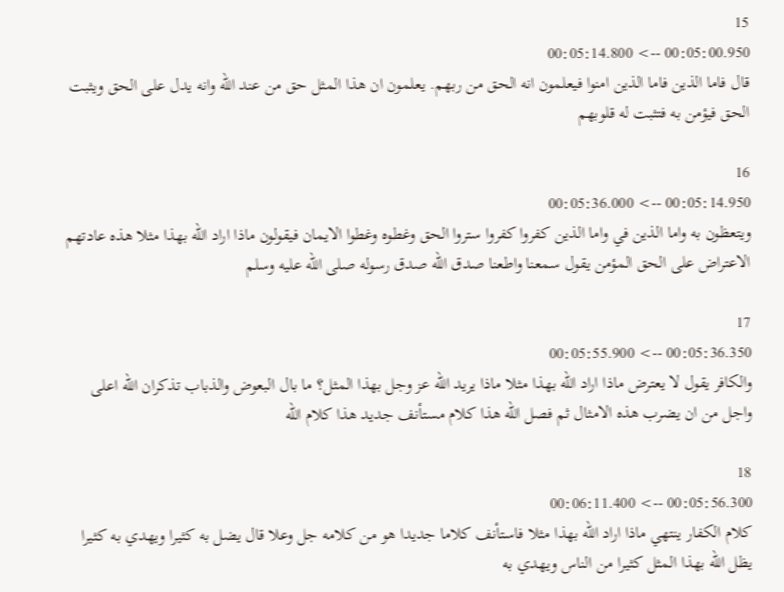15
00:05:00.950 --> 00:05:14.800
قال فاما الذين فاما الذين امنوا فيعلمون انه الحق من ربهم. يعلمون ان هذا المثل حق من عند الله وانه يدل على الحق ويثبت الحق فيؤمن به فتثبت له قلوبهم

16
00:05:14.950 --> 00:05:36.000
ويتعظون به واما الذين في واما الذين كفروا كفروا ستروا الحق وغطوه وغطوا الايمان فيقولون ماذا اراد الله بهذا مثلا هذه عادتهم الاعتراض على الحق المؤمن يقول سمعنا واطعنا صدق الله صدق رسوله صلى الله عليه وسلم

17
00:05:36.350 --> 00:05:55.900
والكافر يقول لا يعترض ماذا اراد الله بهذا مثلا ماذا يريد الله عز وجل بهذا المثل؟ ما بال البعوض والذباب تذكران الله اعلى واجل من ان يضرب هذه الامثال ثم فصل الله هذا كلام مستأنف جديد هذا كلام الله

18
00:05:56.300 --> 00:06:11.400
كلام الكفار ينتهي ماذا اراد الله بهذا مثلا فاستأنف كلاما جديدا هو من كلامه جل وعلا قال يضل به كثيرا ويهدي به كثيرا يظل الله بهذا المثل كثيرا من الناس ويهدي به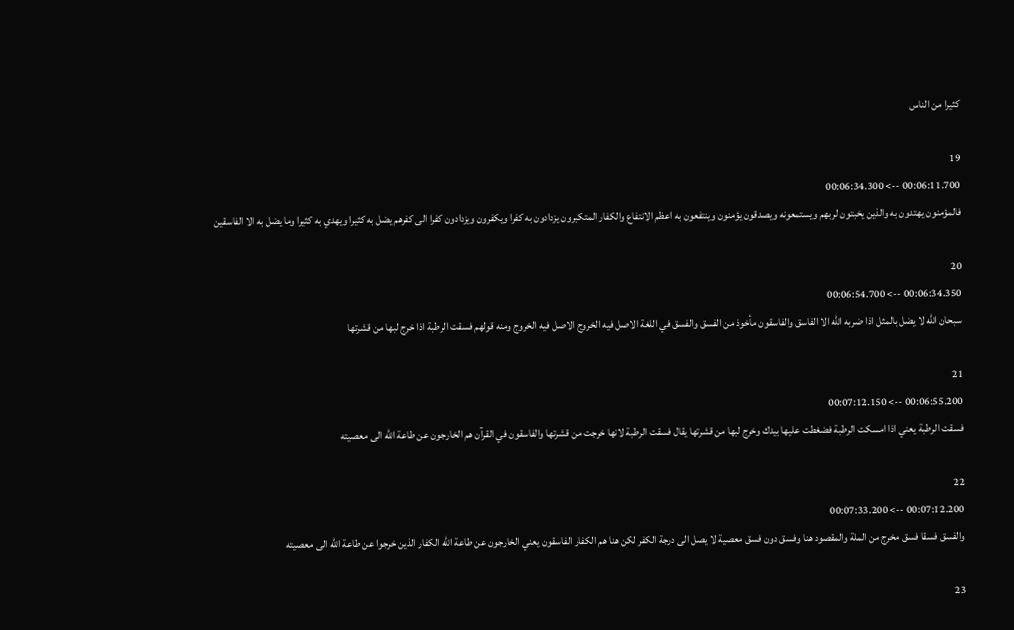كثيرا من الناس

19
00:06:11.700 --> 00:06:34.300
فالمؤمنون يهتدون به والذين يخبتون لربهم ويستمعونه ويصدقون يؤمنون وينتفعون به اعظم الانتفاع والكفار المتكبرون يزدادون به كفرا ويكفرون ويزدادون كفرا الى كفرهم يضل به كثيرا ويهدي به كثيرا وما يضل به الا الفاسقين

20
00:06:34.350 --> 00:06:54.700
سبحان الله لا يضل بالمثل اذا ضربه الله الا الفاسق والفاسقون مأخوذ من الفسق والفسق في اللغة الاصل فيه الخروج الاصل فيه الخروج ومنه قولهم فسقت الرطبة اذا خرج لبها من قشرتها

21
00:06:55.200 --> 00:07:12.150
فسقت الرطبة يعني اذا امسكت الرطبة فضغطت عليها بيدك وخرج لبها من قشرتها يقال فسقت الرطبة لانها خرجت من قشرتها والفاسقون في القرآن هم الخارجون عن طاعة الله الى معصيته

22
00:07:12.200 --> 00:07:33.200
والفسق فسقا فسق مخرج من الملة والمقصود هنا وفسق دون فسق معصية لا يصل الى درجة الكفر لكن هنا هم الكفار الفاسقون يعني الخارجون عن طاعة الله الكفار الذين خرجوا عن طاعة الله الى معصيته

23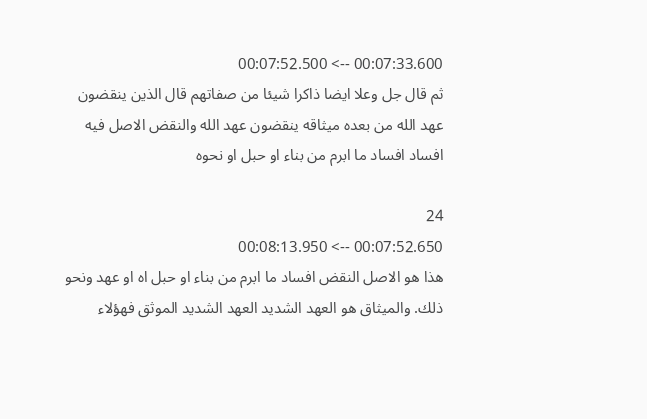00:07:33.600 --> 00:07:52.500
ثم قال جل وعلا ايضا ذاكرا شيئا من صفاتهم قال الذين ينقضون عهد الله من بعده ميثاقه ينقضون عهد الله والنقض الاصل فيه افساد افساد ما ابرم من بناء او حبل او نحوه

24
00:07:52.650 --> 00:08:13.950
هذا هو الاصل النقض افساد ما ابرم من بناء او حبل اه او عهد ونحو ذلك. والميثاق هو العهد الشديد العهد الشديد الموثق فهؤلاء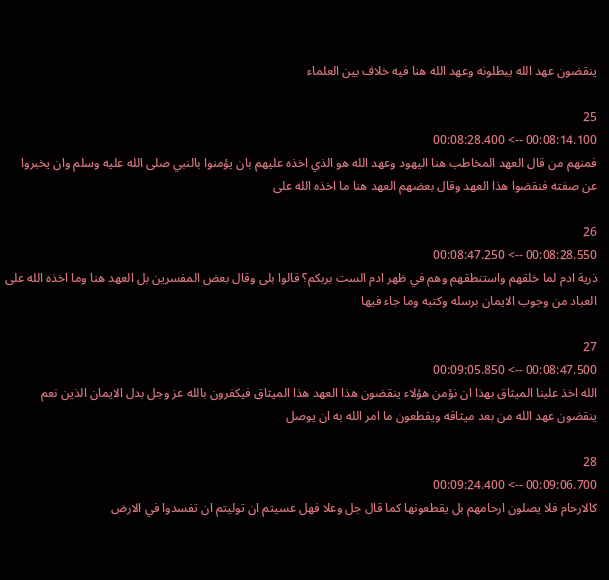ينقضون عهد الله يبطلونه وعهد الله هنا فيه خلاف بين العلماء

25
00:08:14.100 --> 00:08:28.400
فمنهم من قال العهد المخاطب هنا اليهود وعهد الله هو الذي اخذه عليهم بان يؤمنوا بالنبي صلى الله عليه وسلم وان يخبروا عن صفته فنقضوا هذا العهد وقال بعضهم العهد هنا ما اخذه الله على

26
00:08:28.550 --> 00:08:47.250
ذرية ادم لما خلقهم واستنطقهم وهم في ظهر ادم الست بربكم؟ قالوا بلى وقال بعض المفسرين بل العهد هنا وما اخذه الله على العباد من وجوب الايمان برسله وكتبه وما جاء فيها

27
00:08:47.500 --> 00:09:05.850
الله اخذ علينا الميثاق بهذا ان نؤمن هؤلاء ينقضون هذا العهد هذا الميثاق فيكفرون بالله عز وجل بدل الايمان الذين نعم ينقضون عهد الله من بعد ميثاقه ويقطعون ما امر الله به ان يوصل

28
00:09:06.700 --> 00:09:24.400
كالارحام فلا يصلون ارحامهم بل يقطعونها كما قال جل وعلا فهل عسيتم ان توليتم ان تفسدوا في الارض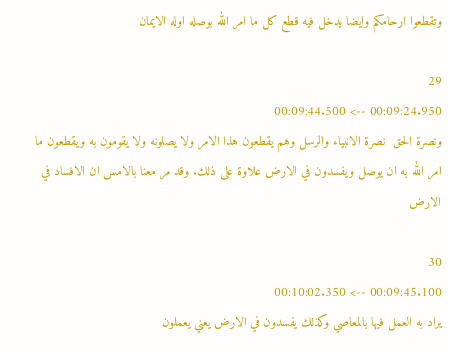وتقطعوا ارحامكم وايضا يدخل فيه قطع كل ما امر الله بوصله اوله الايمان

29
00:09:24.950 --> 00:09:44.500
ونصرة الحق  نصرة الانبياء والرسل وهم يقطعون هذا الامر ولا يصلونه ولا يقومون به ويقطعون ما امر الله به ان يوصل ويفسدون في الارض علاوة على ذلك. وقد مر معنا بالامس ان الافساد في الارض

30
00:09:45.100 --> 00:10:02.350
يراد به العمل فيها بالمعاصي وكذلك يفسدون في الارض يعني يعملون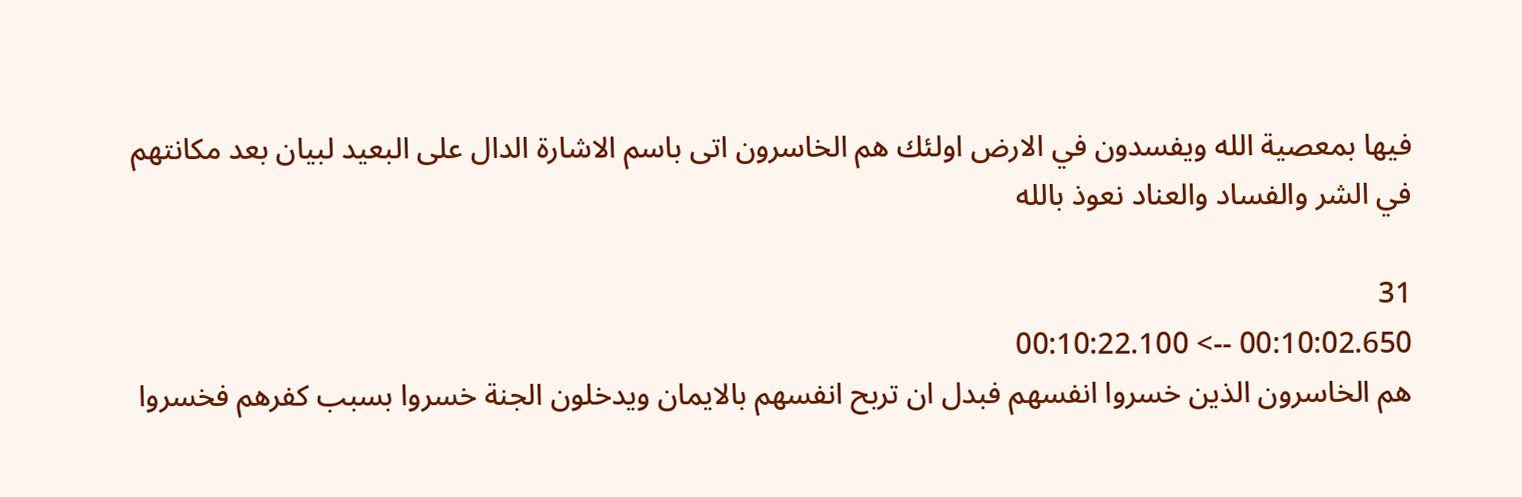فيها بمعصية الله ويفسدون في الارض اولئك هم الخاسرون اتى باسم الاشارة الدال على البعيد لبيان بعد مكانتهم في الشر والفساد والعناد نعوذ بالله

31
00:10:02.650 --> 00:10:22.100
هم الخاسرون الذين خسروا انفسهم فبدل ان تربح انفسهم بالايمان ويدخلون الجنة خسروا بسبب كفرهم فخسروا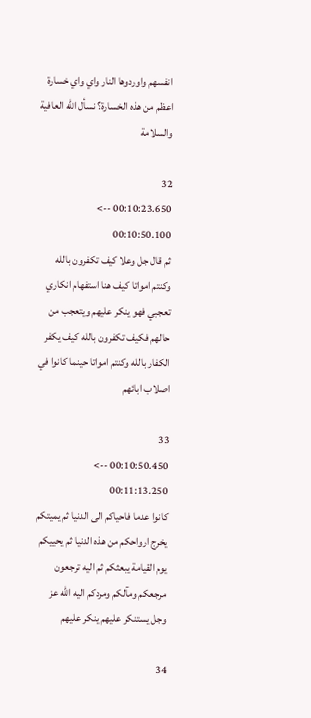انفسهم واوردوها النار واي واي خسارة اعظم من هذه الخسارة؟ نسأل الله العافية والسلامة

32
00:10:23.650 --> 00:10:50.100
ثم قال جل وعلا كيف تكفرون بالله وكنتم امواتا كيف هنا استفهام انكاري تعجبي فهو ينكر عليهم ويتعجب من حالهم فكيف تكفرون بالله كيف يكفر الكفار بالله وكنتم امواتا حينما كانوا في اصلاب ابائهم

33
00:10:50.450 --> 00:11:13.250
كانوا عدما فاحياكم الى الدنيا ثم يميتكم يخرج ارواحكم من هذه الدنيا ثم يحييكم يوم القيامة يبعثكم ثم اليه ترجعون مرجعكم ومآلكم ومردكم اليه الله عز وجل يستنكر عليهم ينكر عليهم

34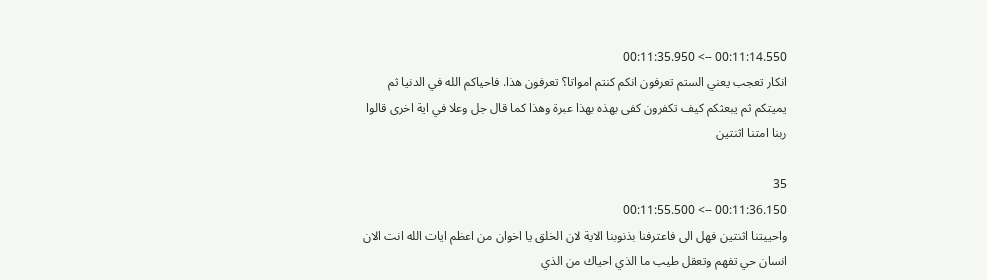00:11:14.550 --> 00:11:35.950
انكار تعجب يعني الستم تعرفون انكم كنتم امواتا؟ تعرفون هذا. فاحياكم الله في الدنيا ثم يميتكم ثم يبعثكم كيف تكفرون كفى بهذه بهذا عبرة وهذا كما قال جل وعلا في اية اخرى قالوا ربنا امتنا اثنتين

35
00:11:36.150 --> 00:11:55.500
واحييتنا اثنتين فهل الى فاعترفنا بذنوبنا الاية لان الخلق يا اخوان من اعظم ايات الله انت الان انسان حي تفهم وتعقل طيب ما الذي احياك من الذي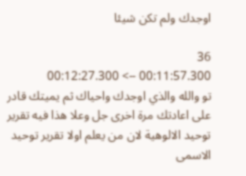اوجدك ولم تكن شيئا

36
00:11:57.300 --> 00:12:27.300
تو والله والذي اوجدك واحياك ثم يميتك قادر على اعادتك مرة اخرى جل وعلا هذا فيه تقرير توحيد الالوهية لان من يعلم اولا تقرير توحيد الاسمى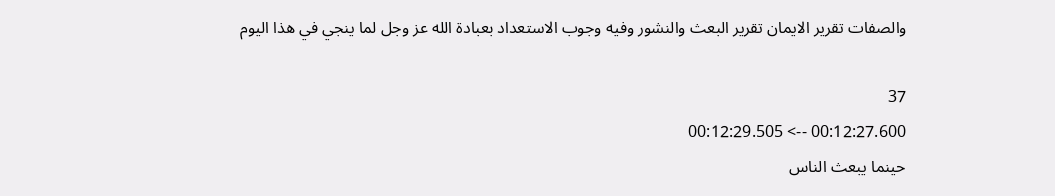والصفات تقرير الايمان تقرير البعث والنشور وفيه وجوب الاستعداد بعبادة الله عز وجل لما ينجي في هذا اليوم

37
00:12:27.600 --> 00:12:29.505
حينما يبعث الناس